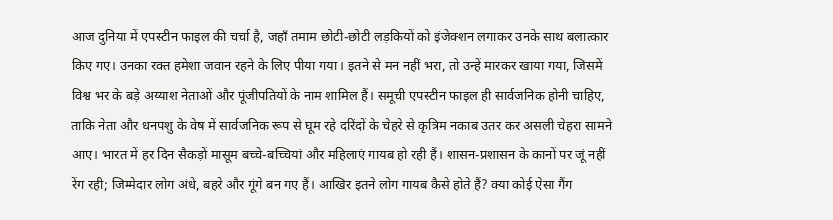आज दुनिया में एपस्टीन फाइल की चर्चा है, जहाँ तमाम छोटी-छोटी लड़कियों को इंजेक्शन लगाकर उनके साथ बलात्कार किए गए। उनका रक्त हमेशा जवान रहने के लिए पीया गया। इतने से मन नहीं भरा, तो उन्हें मारकर खाया गया, जिसमें विश्व भर के बड़े अय्याश नेताओं और पूंजीपतियों के नाम शामिल हैं। समूची एपस्टीन फाइल ही सार्वजनिक होनी चाहिए, ताकि नेता और धनपशु के वेष में सार्वजनिक रूप से घूम रहे दरिंदों के चेहरे से कृत्रिम नकाब उतर कर असली चेहरा सामने आए। भारत में हर दिन सैकड़ों मासूम बच्चे-बच्चियां और महिलाएं गायब हो रही हैं। शासन-प्रशासन के कानों पर जूं नहीं रेंग रही; जिम्मेदार लोग अंधे, बहरे और गूंगे बन गए हैं। आखिर इतने लोग गायब कैसे होते हैं? क्या कोई ऐसा गैंग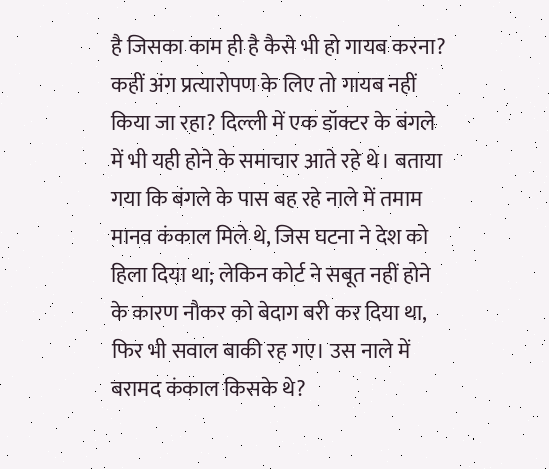है जिसका काम ही है कैसे भी हो गायब करना? कहीं अंग प्रत्यारोपण के लिए तो गायब नहीं किया जा रहा? दिल्ली में एक डॉक्टर के बंगले में भी यही होने के समाचार आते रहे थे। बताया गया कि बंगले के पास बह रहे नाले में तमाम मानव कंकाल मिले थे, जिस घटना ने देश को हिला दिया था; लेकिन कोर्ट ने सबूत नहीं होने के कारण नौकर को बेदाग बरी कर दिया था, फिर भी सवाल बाकी रह गए। उस नाले में बरामद कंकाल किसके थे?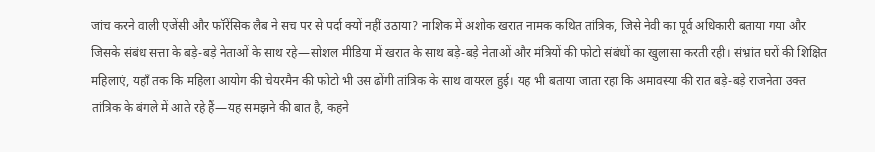जांच करने वाली एजेंसी और फॉरेंसिक लैब ने सच पर से पर्दा क्यों नहीं उठाया? नाशिक में अशोक खरात नामक कथित तांत्रिक, जिसे नेवी का पूर्व अधिकारी बताया गया और जिसके संबंध सत्ता के बड़े-बड़े नेताओं के साथ रहे—सोशल मीडिया में खरात के साथ बड़े-बड़े नेताओं और मंत्रियों की फोटो संबंधों का खुलासा करती रही। संभ्रांत घरों की शिक्षित महिलाएं, यहाँ तक कि महिला आयोग की चेयरमैन की फोटो भी उस ढोंगी तांत्रिक के साथ वायरल हुई। यह भी बताया जाता रहा कि अमावस्या की रात बड़े-बड़े राजनेता उक्त तांत्रिक के बंगले में आते रहे हैं—यह समझने की बात है, कहने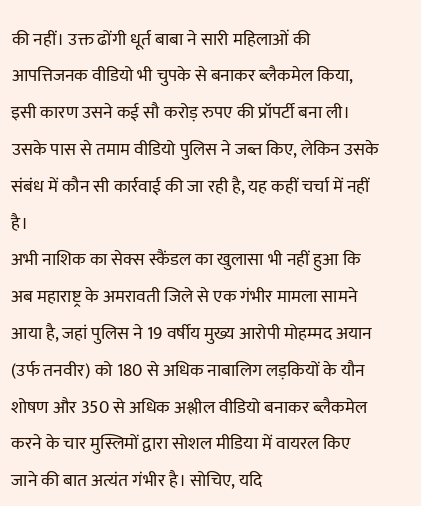की नहीं। उक्त ढोंगी धूर्त बाबा ने सारी महिलाओं की आपत्तिजनक वीडियो भी चुपके से बनाकर ब्लैकमेल किया, इसी कारण उसने कई सौ करोड़ रुपए की प्रॉपर्टी बना ली। उसके पास से तमाम वीडियो पुलिस ने जब्त किए, लेकिन उसके संबंध में कौन सी कार्रवाई की जा रही है, यह कहीं चर्चा में नहीं है।
अभी नाशिक का सेक्स स्कैंडल का खुलासा भी नहीं हुआ कि अब महाराष्ट्र के अमरावती जिले से एक गंभीर मामला सामने आया है, जहां पुलिस ने 19 वर्षीय मुख्य आरोपी मोहम्मद अयान (उर्फ तनवीर) को 180 से अधिक नाबालिग लड़कियों के यौन शोषण और 350 से अधिक अश्लील वीडियो बनाकर ब्लैकमेल करने के चार मुस्लिमों द्वारा सोशल मीडिया में वायरल किए जाने की बात अत्यंत गंभीर है। सोचिए, यदि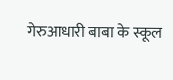गेरुआधारी बाबा के स्कूल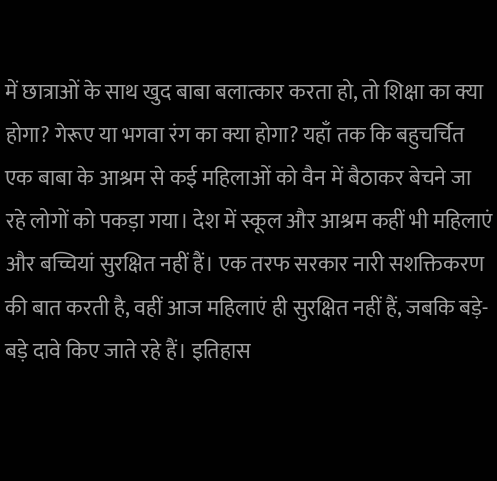में छात्राओं के साथ खुद बाबा बलात्कार करता हो, तो शिक्षा का क्या होगा? गेरूए या भगवा रंग का क्या होगा? यहाँ तक कि बहुचर्चित एक बाबा के आश्रम से कई महिलाओं को वैन में बैठाकर बेचने जा रहे लोगों को पकड़ा गया। देश में स्कूल और आश्रम कहीं भी महिलाएं और बच्चियां सुरक्षित नहीं हैं। एक तरफ सरकार नारी सशक्तिकरण की बात करती है, वहीं आज महिलाएं ही सुरक्षित नहीं हैं, जबकि बड़े-बड़े दावे किए जाते रहे हैं। इतिहास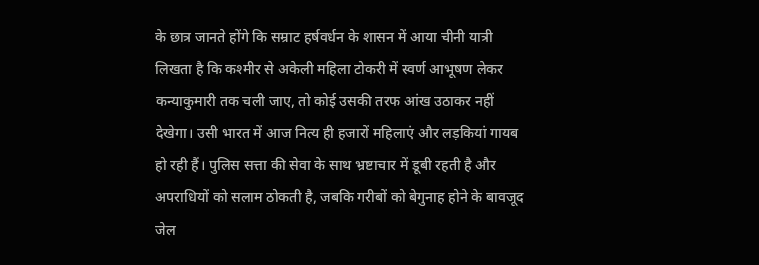के छात्र जानते होंगे कि सम्राट हर्षवर्धन के शासन में आया चीनी यात्री लिखता है कि कश्मीर से अकेली महिला टोकरी में स्वर्ण आभूषण लेकर कन्याकुमारी तक चली जाए, तो कोई उसकी तरफ आंख उठाकर नहीं देखेगा। उसी भारत में आज नित्य ही हजारों महिलाएं और लड़कियां गायब हो रही हैं। पुलिस सत्ता की सेवा के साथ भ्रष्टाचार में डूबी रहती है और अपराधियों को सलाम ठोकती है, जबकि गरीबों को बेगुनाह होने के बावजूद जेल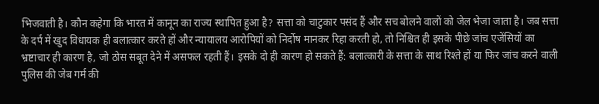भिजवाती है। कौन कहेगा कि भारत में कानून का राज्य स्थापित हुआ है? सत्ता को चाटुकार पसंद हैं और सच बोलने वालों को जेल भेजा जाता है। जब सत्ता के दर्प में खुद विधायक ही बलात्कार करते हों और न्यायालय आरोपियों को निर्दोष मानकर रिहा करती हो, तो निश्चित ही इसके पीछे जांच एजेंसियों का भ्रष्टाचार ही कारण है, जो ठोस सबूत देने में असफल रहती हैं। इसके दो ही कारण हो सकते हैं: बलात्कारी के सत्ता के साथ रिश्ते हों या फिर जांच करने वाली पुलिस की जेब गर्म की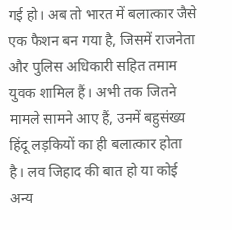गई हो। अब तो भारत में बलात्कार जैसे एक फैशन बन गया है, जिसमें राजनेता और पुलिस अधिकारी सहित तमाम युवक शामिल हैं। अभी तक जितने मामले सामने आए हैं, उनमें बहुसंख्य हिंदू लड़कियों का ही बलात्कार होता है। लव जिहाद की बात हो या कोई अन्य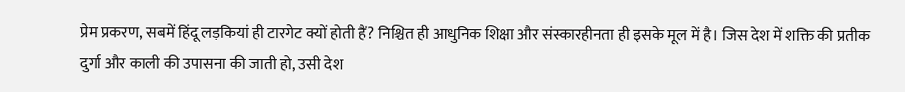प्रेम प्रकरण, सबमें हिंदू लड़कियां ही टारगेट क्यों होती हैं? निश्चित ही आधुनिक शिक्षा और संस्कारहीनता ही इसके मूल में है। जिस देश में शक्ति की प्रतीक दुर्गा और काली की उपासना की जाती हो, उसी देश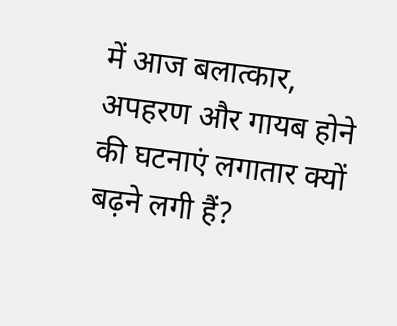में आज बलात्कार, अपहरण और गायब होने की घटनाएं लगातार क्यों बढ़ने लगी हैं?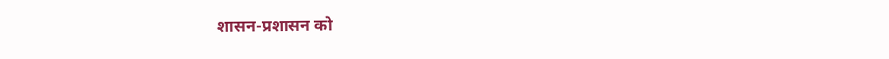शासन-प्रशासन को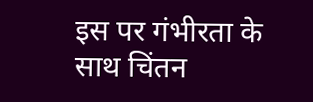इस पर गंभीरता के साथ चिंतन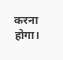करना होगा।